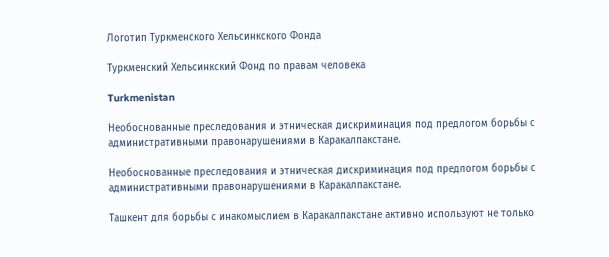Логотип Туркменского Хельсинкского Фонда

Туркменский Хельсинкский Фонд по правам человека

Turkmenistan

Необоснованные преследования и этническая дискриминация под предлогом борьбы с административными правонарушениями в Каракалпакстане.

Необоснованные преследования и этническая дискриминация под предлогом борьбы с административными правонарушениями в Каракалпакстане.

Ташкент для борьбы с инакомыслием в Каракалпакстане активно используют не только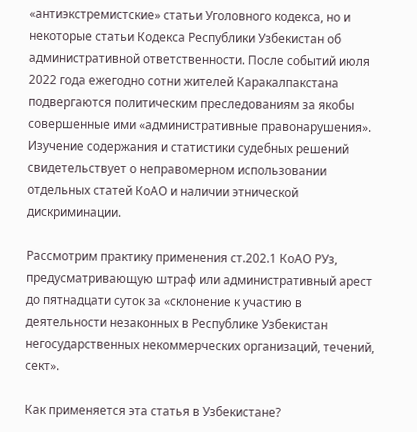«антиэкстремистские» статьи Уголовного кодекса, но и некоторые статьи Кодекса Республики Узбекистан об административной ответственности. После событий июля 2022 года ежегодно сотни жителей Каракалпакстана подвергаются политическим преследованиям за якобы совершенные ими «административные правонарушения». Изучение содержания и статистики судебных решений свидетельствует о неправомерном использовании отдельных статей КоАО и наличии этнической дискриминации.

Рассмотрим практику применения ст.202.1 КоАО РУз, предусматривающую штраф или административный арест до пятнадцати суток за «склонение к участию в деятельности незаконных в Республике Узбекистан негосударственных некоммерческих организаций, течений, сект».

Как применяется эта статья в Узбекистане?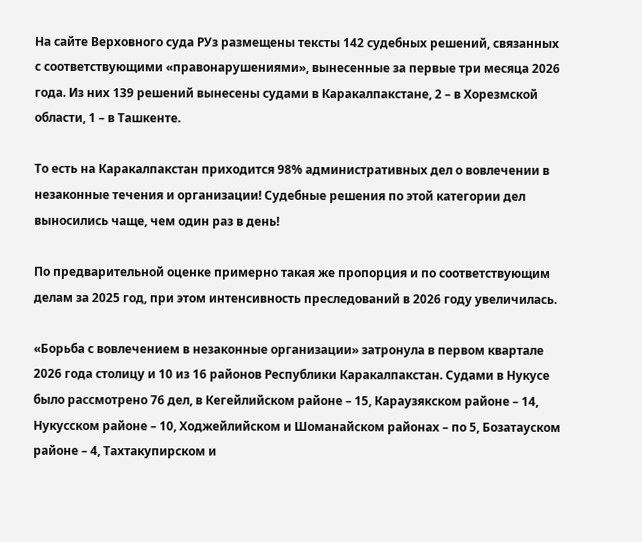На сайте Верховного суда РУз размещены тексты 142 судебных решений, связанных с соответствующими «правонарушениями», вынесенные за первые три месяца 2026 года. Из них 139 решений вынесены судами в Каракалпакстане, 2 – в Хорезмской области, 1 – в Ташкенте.

То есть на Каракалпакстан приходится 98% административных дел о вовлечении в незаконные течения и организации! Судебные решения по этой категории дел выносились чаще, чем один раз в день!

По предварительной оценке примерно такая же пропорция и по соответствующим делам за 2025 год, при этом интенсивность преследований в 2026 году увеличилась.

«Борьба с вовлечением в незаконные организации» затронула в первом квартале 2026 года столицу и 10 из 16 районов Республики Каракалпакстан. Судами в Нукусе было рассмотрено 76 дел, в Кегейлийском районе – 15, Караузякском районе – 14, Нукусском районе – 10, Ходжейлийском и Шоманайском районах – по 5, Бозатауском районе – 4, Тахтакупирском и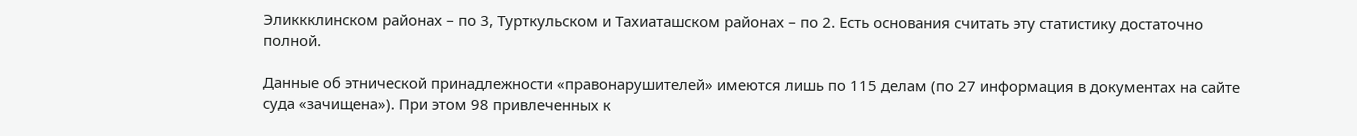Эликкклинском районах – по 3, Турткульском и Тахиаташском районах – по 2. Есть основания считать эту статистику достаточно полной.

Данные об этнической принадлежности «правонарушителей» имеются лишь по 115 делам (по 27 информация в документах на сайте суда «зачищена»). При этом 98 привлеченных к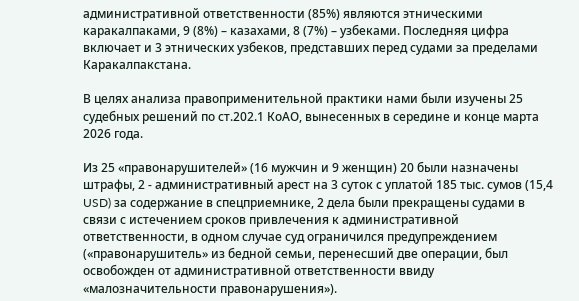административной ответственности (85%) являются этническими каракалпаками, 9 (8%) – казахами, 8 (7%) – узбеками. Последняя цифра включает и 3 этнических узбеков, представших перед судами за пределами Каракалпакстана.

В целях анализа правоприменительной практики нами были изучены 25 судебных решений по ст.202.1 КоАО, вынесенных в середине и конце марта 2026 года.

Из 25 «правонарушителей» (16 мужчин и 9 женщин) 20 были назначены штрафы, 2 - административный арест на 3 суток с уплатой 185 тыс. сумов (15,4 USD) за содержание в спецприемнике, 2 дела были прекращены судами в связи с истечением сроков привлечения к административной ответственности, в одном случае суд ограничился предупреждением («правонарушитель» из бедной семьи, перенесший две операции, был освобожден от административной ответственности ввиду «малозначительности правонарушения»).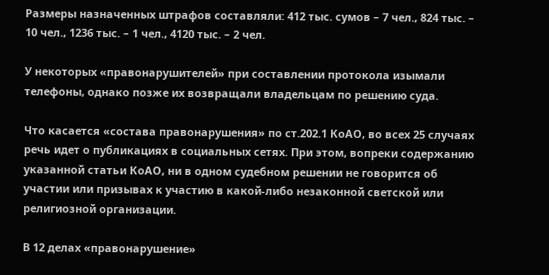Размеры назначенных штрафов составляли: 412 тыс. сумов – 7 чел., 824 тыс. – 10 чел., 1236 тыс. – 1 чел., 4120 тыс. – 2 чел.

У некоторых «правонарушителей» при составлении протокола изымали телефоны, однако позже их возвращали владельцам по решению суда.

Что касается «состава правонарушения» по ст.202.1 КоАО, во всех 25 случаях речь идет о публикациях в социальных сетях. При этом, вопреки содержанию указанной статьи КоАО, ни в одном судебном решении не говорится об участии или призывах к участию в какой-либо незаконной светской или религиозной организации.

В 12 делах «правонарушение»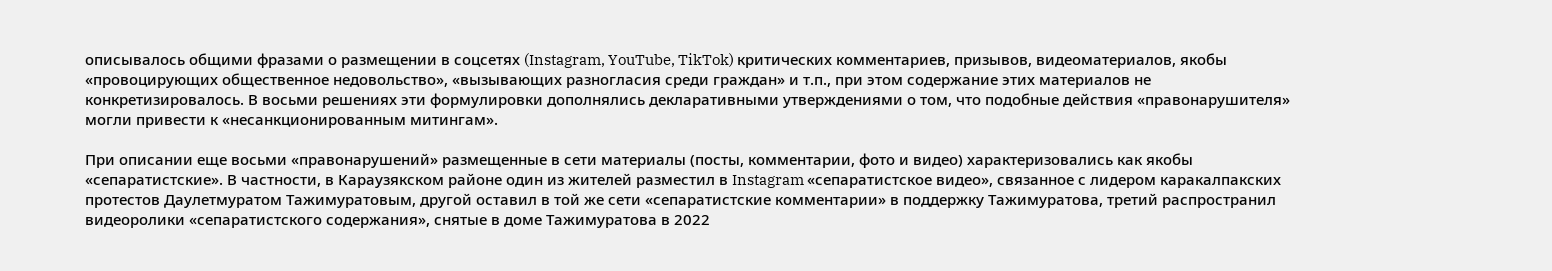описывалось общими фразами о размещении в соцсетях (Instagram, YouTube, TikTok) критических комментариев, призывов, видеоматериалов, якобы «провоцирующих общественное недовольство», «вызывающих разногласия среди граждан» и т.п., при этом содержание этих материалов не конкретизировалось. В восьми решениях эти формулировки дополнялись декларативными утверждениями о том, что подобные действия «правонарушителя» могли привести к «несанкционированным митингам».

При описании еще восьми «правонарушений» размещенные в сети материалы (посты, комментарии, фото и видео) характеризовались как якобы «сепаратистские». В частности, в Караузякском районе один из жителей разместил в Instagram «сепаратистское видео», связанное с лидером каракалпакских протестов Даулетмуратом Тажимуратовым, другой оставил в той же сети «сепаратистские комментарии» в поддержку Тажимуратова, третий распространил видеоролики «сепаратистского содержания», снятые в доме Тажимуратова в 2022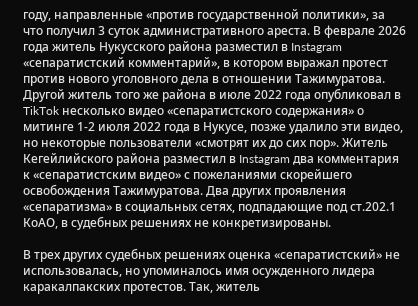году, направленные «против государственной политики», за что получил 3 суток административного ареста. В феврале 2026 года житель Нукусского района разместил в Instagram «сепаратистский комментарий», в котором выражал протест против нового уголовного дела в отношении Тажимуратова. Другой житель того же района в июле 2022 года опубликовал в TikTok несколько видео «сепаратистского содержания» о митинге 1-2 июля 2022 года в Нукусе, позже удалило эти видео, но некоторые пользователи «смотрят их до сих пор». Житель Кегейлийского района разместил в Instagram два комментария к «сепаратистским видео» с пожеланиями скорейшего освобождения Тажимуратова. Два других проявления «сепаратизма» в социальных сетях, подпадающие под ст.202.1 КоАО, в судебных решениях не конкретизированы.

В трех других судебных решениях оценка «сепаратистский» не использовалась, но упоминалось имя осужденного лидера каракалпакских протестов. Так, житель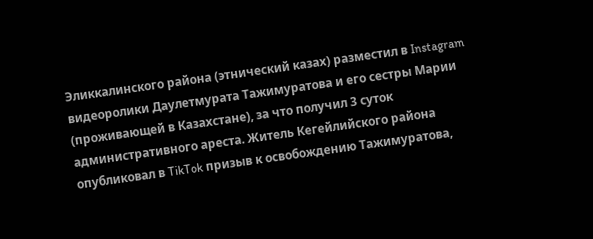Эликкалинского района (этнический казах) разместил в Instagram видеоролики Даулетмурата Тажимуратова и его сестры Марии (проживающей в Казахстане), за что получил 3 суток административного ареста. Житель Кегейлийского района опубликовал в TikTok призыв к освобождению Тажимуратова,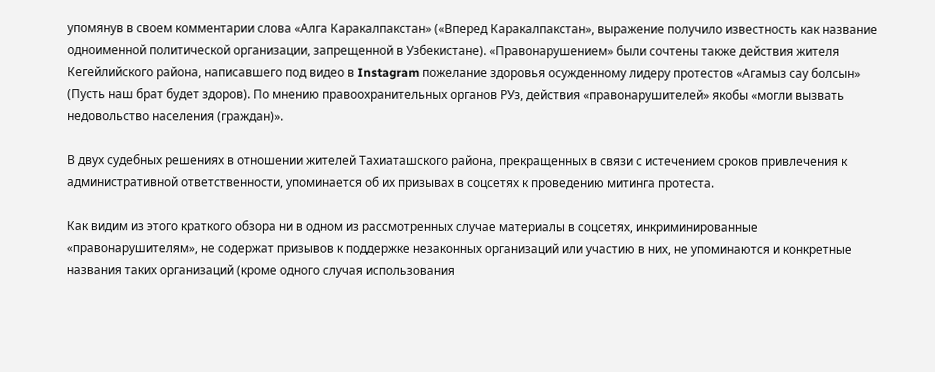упомянув в своем комментарии слова «Алга Каракалпакстан» («Вперед Каракалпакстан», выражение получило известность как название одноименной политической организации, запрещенной в Узбекистане). «Правонарушением» были сочтены также действия жителя Кегейлийского района, написавшего под видео в Instagram пожелание здоровья осужденному лидеру протестов «Агамыз сау болсын» (Пусть наш брат будет здоров). По мнению правоохранительных органов РУз, действия «правонарушителей» якобы «могли вызвать недовольство населения (граждан)».

В двух судебных решениях в отношении жителей Тахиаташского района, прекращенных в связи с истечением сроков привлечения к административной ответственности, упоминается об их призывах в соцсетях к проведению митинга протеста.

Как видим из этого краткого обзора ни в одном из рассмотренных случае материалы в соцсетях, инкриминированные «правонарушителям», не содержат призывов к поддержке незаконных организаций или участию в них, не упоминаются и конкретные названия таких организаций (кроме одного случая использования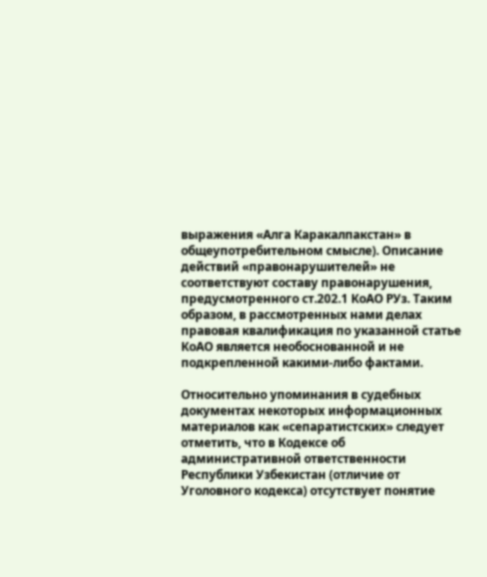выражения «Алга Каракалпакстан» в общеупотребительном смысле). Описание действий «правонарушителей» не соответствуют составу правонарушения, предусмотренного ст.202.1 КоАО РУз. Таким образом, в рассмотренных нами делах правовая квалификация по указанной статье КоАО является необоснованной и не подкрепленной какими-либо фактами.

Относительно упоминания в судебных документах некоторых информационных материалов как «сепаратистских» следует отметить, что в Кодексе об административной ответственности Республики Узбекистан (отличие от Уголовного кодекса) отсутствует понятие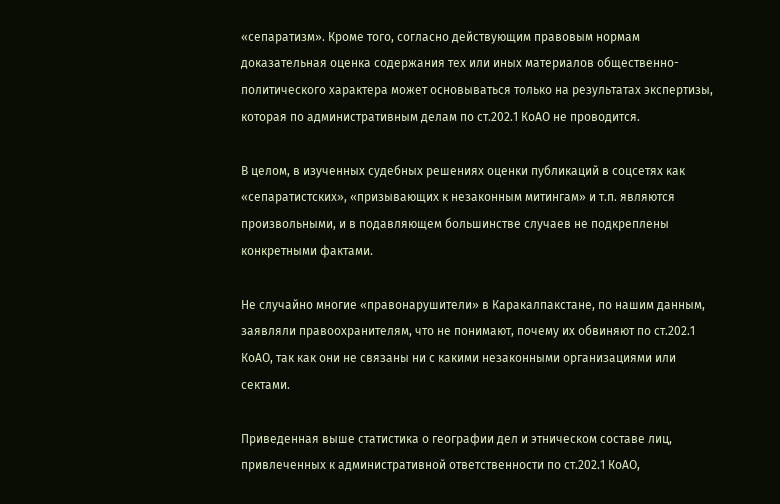«сепаратизм». Кроме того, согласно действующим правовым нормам доказательная оценка содержания тех или иных материалов общественно-политического характера может основываться только на результатах экспертизы, которая по административным делам по ст.202.1 КоАО не проводится.

В целом, в изученных судебных решениях оценки публикаций в соцсетях как «сепаратистских», «призывающих к незаконным митингам» и т.п. являются произвольными, и в подавляющем большинстве случаев не подкреплены конкретными фактами.

Не случайно многие «правонарушители» в Каракалпакстане, по нашим данным, заявляли правоохранителям, что не понимают, почему их обвиняют по ст.202.1 КоАО, так как они не связаны ни с какими незаконными организациями или сектами.

Приведенная выше статистика о географии дел и этническом составе лиц, привлеченных к административной ответственности по ст.202.1 КоАО,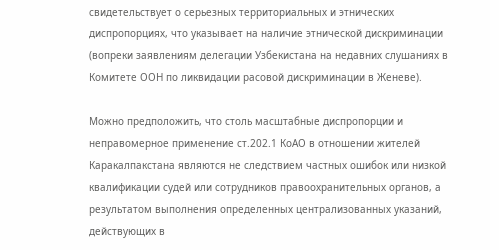свидетельствует о серьезных территориальных и этнических диспропорциях, что указывает на наличие этнической дискриминации (вопреки заявлениям делегации Узбекистана на недавних слушаниях в Комитете ООН по ликвидации расовой дискриминации в Женеве).

Можно предположить, что столь масштабные диспропорции и неправомерное применение ст.202.1 КоАО в отношении жителей Каракалпакстана являются не следствием частных ошибок или низкой квалификации судей или сотрудников правоохранительных органов, а результатом выполнения определенных централизованных указаний, действующих в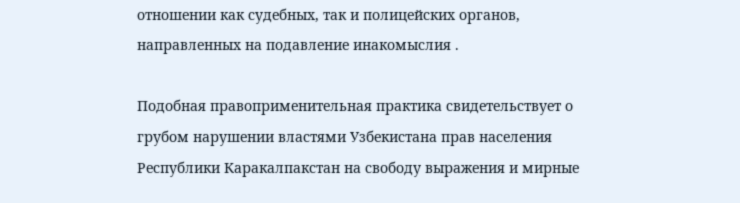отношении как судебных, так и полицейских органов, направленных на подавление инакомыслия .

Подобная правоприменительная практика свидетельствует о грубом нарушении властями Узбекистана прав населения Республики Каракалпакстан на свободу выражения и мирные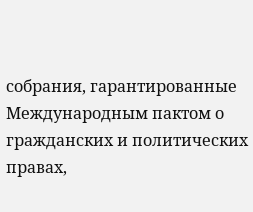собрания, гарантированные Международным пактом о гражданских и политических правах,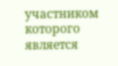участником которого является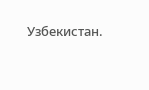Узбекистан.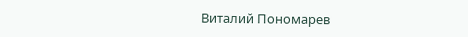Виталий Пономарев